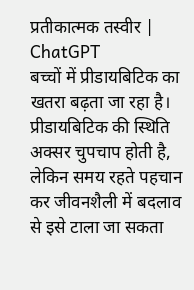प्रतीकात्मक तस्वीर | ChatGPT
बच्चों में प्रीडायबिटिक का खतरा बढ़ता जा रहा है। प्रीडायबिटिक की स्थिति अक्सर चुपचाप होती है, लेकिन समय रहते पहचान कर जीवनशैली में बदलाव से इसे टाला जा सकता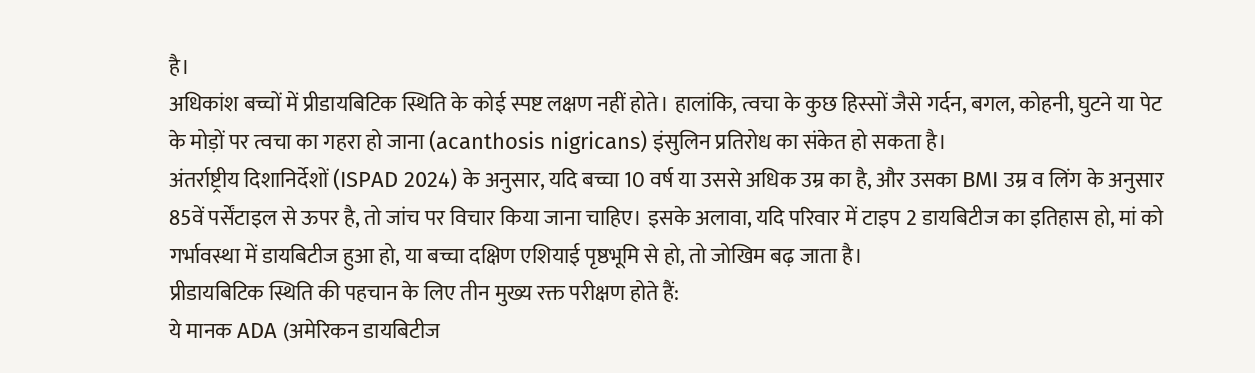है।
अधिकांश बच्चों में प्रीडायबिटिक स्थिति के कोई स्पष्ट लक्षण नहीं होते। हालांकि, त्वचा के कुछ हिस्सों जैसे गर्दन, बगल, कोहनी, घुटने या पेट के मोड़ों पर त्वचा का गहरा हो जाना (acanthosis nigricans) इंसुलिन प्रतिरोध का संकेत हो सकता है।
अंतर्राष्ट्रीय दिशानिर्देशों (ISPAD 2024) के अनुसार, यदि बच्चा 10 वर्ष या उससे अधिक उम्र का है, और उसका BMI उम्र व लिंग के अनुसार 85वें पर्सेंटाइल से ऊपर है, तो जांच पर विचार किया जाना चाहिए। इसके अलावा, यदि परिवार में टाइप 2 डायबिटीज का इतिहास हो, मां को गर्भावस्था में डायबिटीज हुआ हो, या बच्चा दक्षिण एशियाई पृष्ठभूमि से हो, तो जोखिम बढ़ जाता है।
प्रीडायबिटिक स्थिति की पहचान के लिए तीन मुख्य रक्त परीक्षण होते हैं:
ये मानक ADA (अमेरिकन डायबिटीज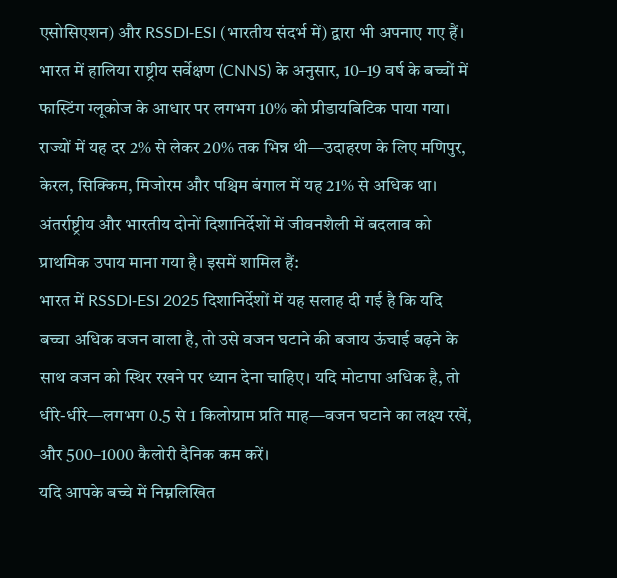एसोसिएशन) और RSSDI‑ESI (भारतीय संदर्भ में) द्वारा भी अपनाए गए हैं।
भारत में हालिया राष्ट्रीय सर्वेक्षण (CNNS) के अनुसार, 10–19 वर्ष के बच्चों में फास्टिंग ग्लूकोज के आधार पर लगभग 10% को प्रीडायबिटिक पाया गया। राज्यों में यह दर 2% से लेकर 20% तक भिन्न थी—उदाहरण के लिए मणिपुर, केरल, सिक्किम, मिजोरम और पश्चिम बंगाल में यह 21% से अधिक था।
अंतर्राष्ट्रीय और भारतीय दोनों दिशानिर्देशों में जीवनशैली में बदलाव को प्राथमिक उपाय माना गया है। इसमें शामिल हैं:
भारत में RSSDI‑ESI 2025 दिशानिर्देशों में यह सलाह दी गई है कि यदि बच्चा अधिक वजन वाला है, तो उसे वजन घटाने की बजाय ऊंचाई बढ़ने के साथ वजन को स्थिर रखने पर ध्यान देना चाहिए। यदि मोटापा अधिक है, तो धीरे-धीरे—लगभग 0.5 से 1 किलोग्राम प्रति माह—वजन घटाने का लक्ष्य रखें, और 500–1000 कैलोरी दैनिक कम करें।
यदि आपके बच्चे में निम्नलिखित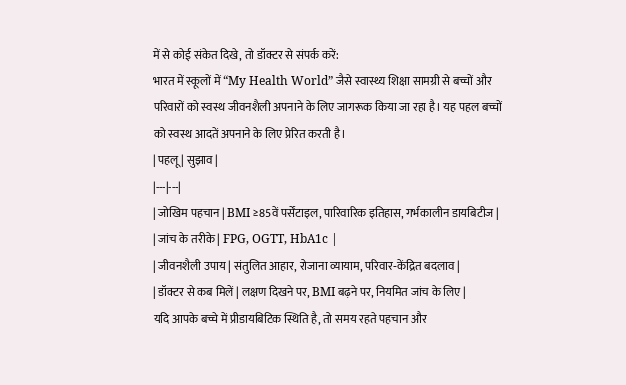में से कोई संकेत दिखे, तो डॉक्टर से संपर्क करें:
भारत में स्कूलों में “My Health World” जैसे स्वास्थ्य शिक्षा सामग्री से बच्चों और परिवारों को स्वस्थ जीवनशैली अपनाने के लिए जागरूक किया जा रहा है। यह पहल बच्चों को स्वस्थ आदतें अपनाने के लिए प्रेरित करती है।
| पहलू | सुझाव |
|---|---|
| जोखिम पहचान | BMI ≥85वें पर्सेंटाइल, पारिवारिक इतिहास, गर्भकालीन डायबिटीज |
| जांच के तरीके | FPG, OGTT, HbA1c |
| जीवनशैली उपाय | संतुलित आहार, रोजाना व्यायाम, परिवार‑केंद्रित बदलाव |
| डॉक्टर से कब मिलें | लक्षण दिखने पर, BMI बढ़ने पर, नियमित जांच के लिए |
यदि आपके बच्चे में प्रीडायबिटिक स्थिति है, तो समय रहते पहचान और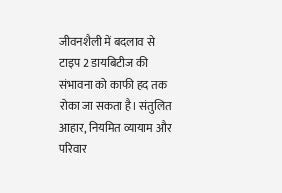जीवनशैली में बदलाव से टाइप 2 डायबिटीज की संभावना को काफी हद तक रोका जा सकता है। संतुलित आहार, नियमित व्यायाम और परिवार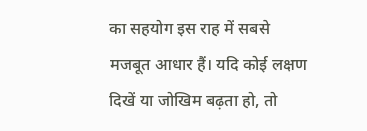का सहयोग इस राह में सबसे मजबूत आधार हैं। यदि कोई लक्षण दिखें या जोखिम बढ़ता हो, तो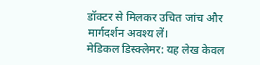डॉक्टर से मिलकर उचित जांच और मार्गदर्शन अवश्य लें।
मेडिकल डिस्क्लेमर: यह लेख केवल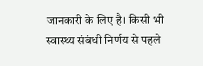जानकारी के लिए है। किसी भी स्वास्थ्य संबंधी निर्णय से पहले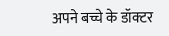अपने बच्चे के डॉक्टर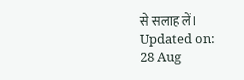से सलाह लें।
Updated on:
28 Aug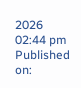2026 02:44 pm
Published on: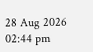28 Aug 2026 02:44 pm